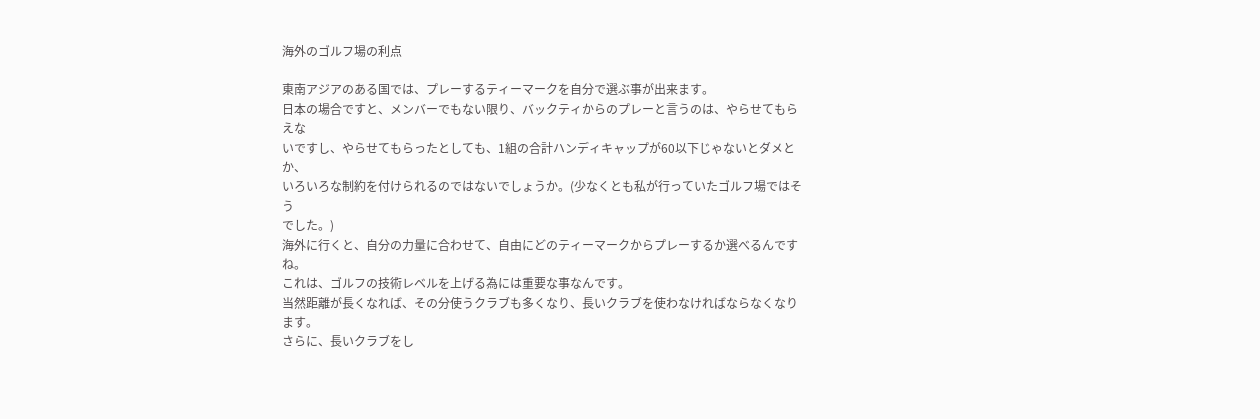海外のゴルフ場の利点

東南アジアのある国では、プレーするティーマークを自分で選ぶ事が出来ます。
日本の場合ですと、メンバーでもない限り、バックティからのプレーと言うのは、やらせてもらえな
いですし、やらせてもらったとしても、1組の合計ハンディキャップが60以下じゃないとダメとか、
いろいろな制約を付けられるのではないでしょうか。(少なくとも私が行っていたゴルフ場ではそう
でした。)
海外に行くと、自分の力量に合わせて、自由にどのティーマークからプレーするか選べるんですね。
これは、ゴルフの技術レベルを上げる為には重要な事なんです。
当然距離が長くなれば、その分使うクラブも多くなり、長いクラブを使わなければならなくなります。
さらに、長いクラブをし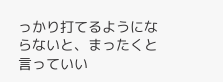っかり打てるようにならないと、まったくと言っていい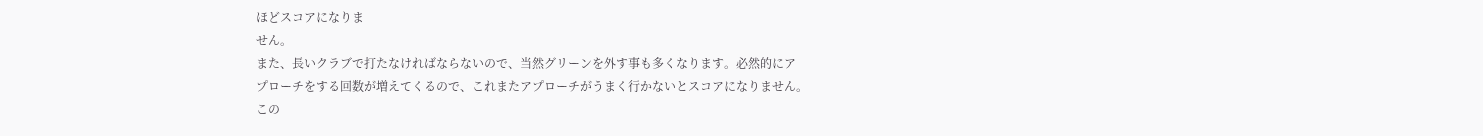ほどスコアになりま
せん。
また、長いクラブで打たなければならないので、当然グリーンを外す事も多くなります。必然的にア
プローチをする回数が増えてくるので、これまたアプローチがうまく行かないとスコアになりません。
この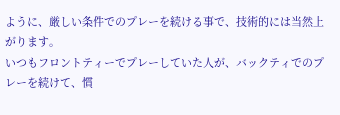ように、厳しい条件でのプレーを続ける事で、技術的には当然上がります。
いつもフロントティーでプレーしていた人が、バックティでのプレーを続けて、慣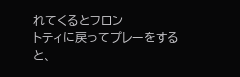れてくるとフロン
トティに戻ってプレーをすると、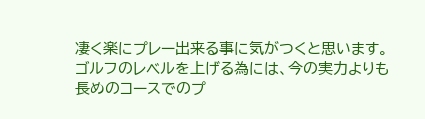凄く楽にプレー出来る事に気がつくと思います。
ゴルフのレベルを上げる為には、今の実力よりも長めのコースでのプ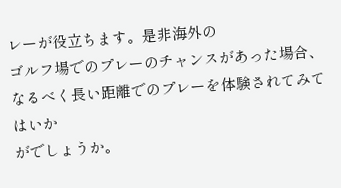レーが役立ちます。是非海外の
ゴルフ場でのプレーのチャンスがあった場合、なるべく長い距離でのプレーを体験されてみてはいか
がでしょうか。